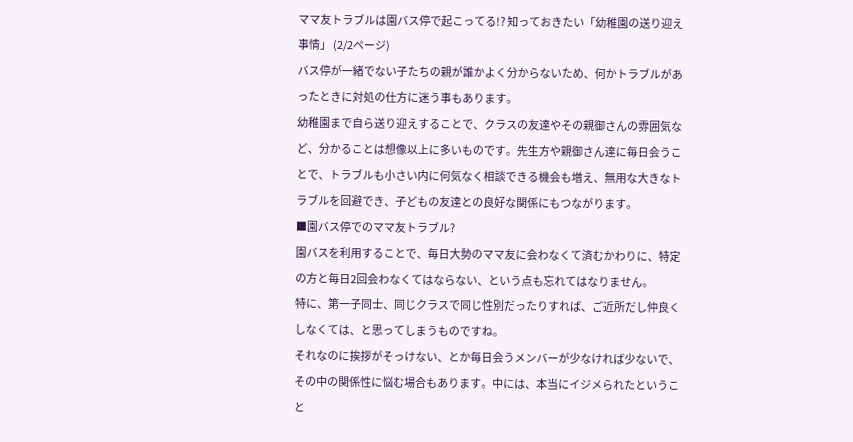ママ友トラブルは園バス停で起こってる!? 知っておきたい「幼稚園の送り迎え事情」 (2/2ページ)
バス停が一緒でない子たちの親が誰かよく分からないため、何かトラブルがあったときに対処の仕方に迷う事もあります。
幼稚園まで自ら送り迎えすることで、クラスの友達やその親御さんの雰囲気など、分かることは想像以上に多いものです。先生方や親御さん達に毎日会うことで、トラブルも小さい内に何気なく相談できる機会も増え、無用な大きなトラブルを回避でき、子どもの友達との良好な関係にもつながります。
■園バス停でのママ友トラブル?
園バスを利用することで、毎日大勢のママ友に会わなくて済むかわりに、特定の方と毎日2回会わなくてはならない、という点も忘れてはなりません。
特に、第一子同士、同じクラスで同じ性別だったりすれば、ご近所だし仲良くしなくては、と思ってしまうものですね。
それなのに挨拶がそっけない、とか毎日会うメンバーが少なければ少ないで、その中の関係性に悩む場合もあります。中には、本当にイジメられたということ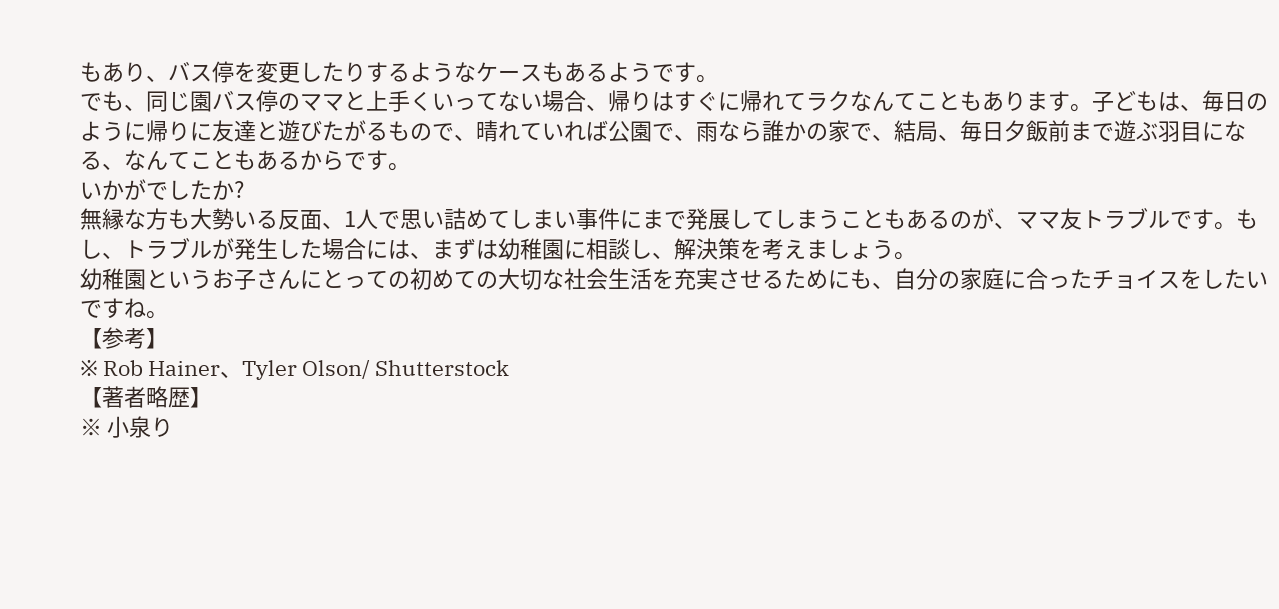もあり、バス停を変更したりするようなケースもあるようです。
でも、同じ園バス停のママと上手くいってない場合、帰りはすぐに帰れてラクなんてこともあります。子どもは、毎日のように帰りに友達と遊びたがるもので、晴れていれば公園で、雨なら誰かの家で、結局、毎日夕飯前まで遊ぶ羽目になる、なんてこともあるからです。
いかがでしたか?
無縁な方も大勢いる反面、1人で思い詰めてしまい事件にまで発展してしまうこともあるのが、ママ友トラブルです。もし、トラブルが発生した場合には、まずは幼稚園に相談し、解決策を考えましょう。
幼稚園というお子さんにとっての初めての大切な社会生活を充実させるためにも、自分の家庭に合ったチョイスをしたいですね。
【参考】
※ Rob Hainer、Tyler Olson/ Shutterstock
【著者略歴】
※ 小泉り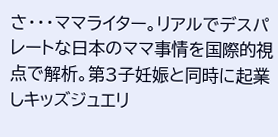さ・・・ママライター。リアルでデスパレートな日本のママ事情を国際的視点で解析。第3子妊娠と同時に起業しキッズジュエリ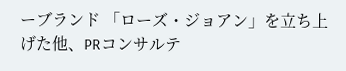ーブランド 「ローズ・ジョアン」を立ち上げた他、PRコンサルテ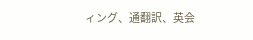ィング、通翻訳、英会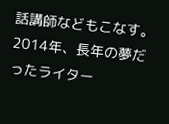話講師などもこなす。2014年、長年の夢だったライター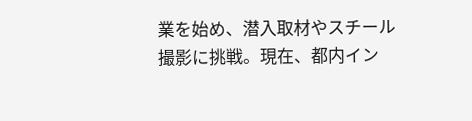業を始め、潜入取材やスチール撮影に挑戦。現在、都内イン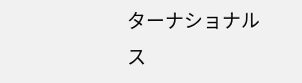ターナショナルス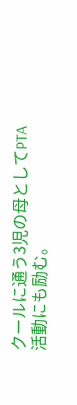クールに通う3児の母としてPTA活動にも励む。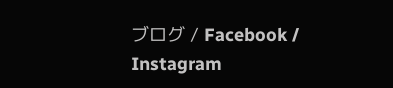ブログ / Facebook / Instagram